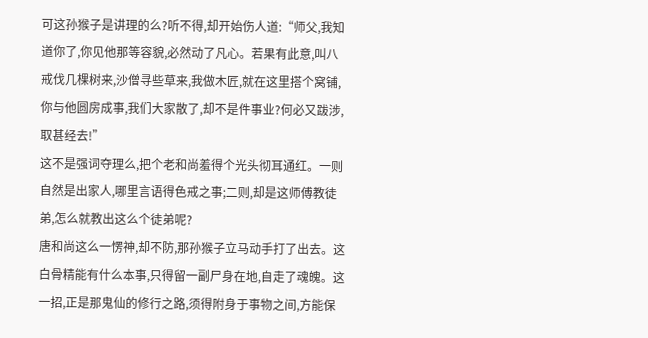可这孙猴子是讲理的么?听不得,却开始伤人道:“师父,我知道你了,你见他那等容貌,必然动了凡心。若果有此意,叫八戒伐几棵树来,沙僧寻些草来,我做木匠,就在这里搭个窝铺,你与他圆房成事,我们大家散了,却不是件事业?何必又跋涉,取甚经去!”
这不是强词夺理么,把个老和尚羞得个光头彻耳通红。一则自然是出家人,哪里言语得色戒之事;二则,却是这师傅教徒弟,怎么就教出这么个徒弟呢?
唐和尚这么一愣神,却不防,那孙猴子立马动手打了出去。这白骨精能有什么本事,只得留一副尸身在地,自走了魂魄。这一招,正是那鬼仙的修行之路,须得附身于事物之间,方能保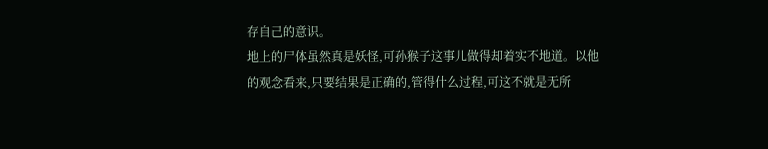存自己的意识。
地上的尸体虽然真是妖怪,可孙猴子这事儿做得却着实不地道。以他的观念看来,只要结果是正确的,管得什么过程,可这不就是无所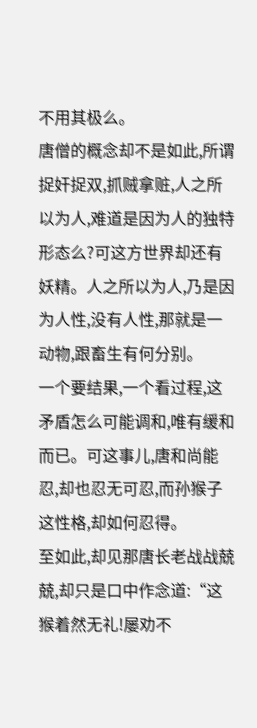不用其极么。
唐僧的概念却不是如此,所谓捉奸捉双,抓贼拿赃,人之所以为人,难道是因为人的独特形态么?可这方世界却还有妖精。人之所以为人,乃是因为人性,没有人性,那就是一动物,跟畜生有何分别。
一个要结果,一个看过程,这矛盾怎么可能调和,唯有缓和而已。可这事儿,唐和尚能忍,却也忍无可忍,而孙猴子这性格,却如何忍得。
至如此,却见那唐长老战战兢兢,却只是口中作念道:“这猴着然无礼!屡劝不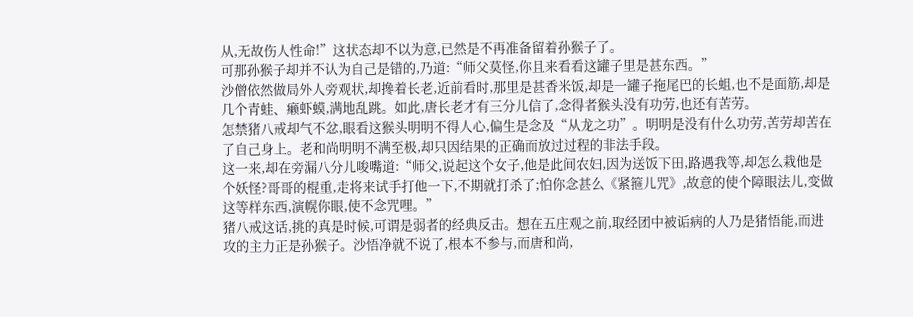从,无故伤人性命!”这状态却不以为意,已然是不再准备留着孙猴子了。
可那孙猴子却并不认为自己是错的,乃道:“师父莫怪,你且来看看这罐子里是甚东西。”
沙僧依然做局外人旁观状,却搀着长老,近前看时,那里是甚香米饭,却是一罐子拖尾巴的长蛆,也不是面筋,却是几个青蛙、癞虾蟆,满地乱跳。如此,唐长老才有三分儿信了,念得者猴头没有功劳,也还有苦劳。
怎禁猪八戒却气不忿,眼看这猴头明明不得人心,偏生是念及“从龙之功”。明明是没有什么功劳,苦劳却苦在了自己身上。老和尚明明不满至极,却只因结果的正确而放过过程的非法手段。
这一来,却在旁漏八分儿唆嘴道:“师父,说起这个女子,他是此间农妇,因为送饭下田,路遇我等,却怎么栽他是个妖怪?哥哥的棍重,走将来试手打他一下,不期就打杀了;怕你念甚么《紧箍儿咒》,故意的使个障眼法儿,变做这等样东西,演幌你眼,使不念咒哩。”
猪八戒这话,挑的真是时候,可谓是弱者的经典反击。想在五庄观之前,取经团中被诟病的人乃是猪悟能,而进攻的主力正是孙猴子。沙悟净就不说了,根本不参与,而唐和尚,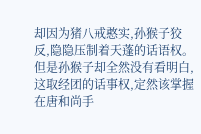却因为猪八戒憨实,孙猴子狡反,隐隐压制着天蓬的话语权。
但是孙猴子却全然没有看明白,这取经团的话事权,定然该掌握在唐和尚手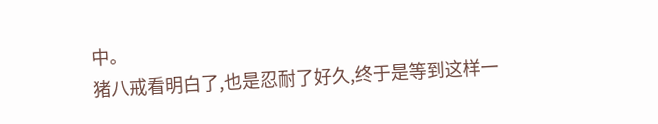中。
猪八戒看明白了,也是忍耐了好久,终于是等到这样一